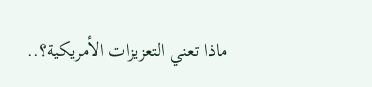ماذا تعني التعزيزات الأمريكية؟..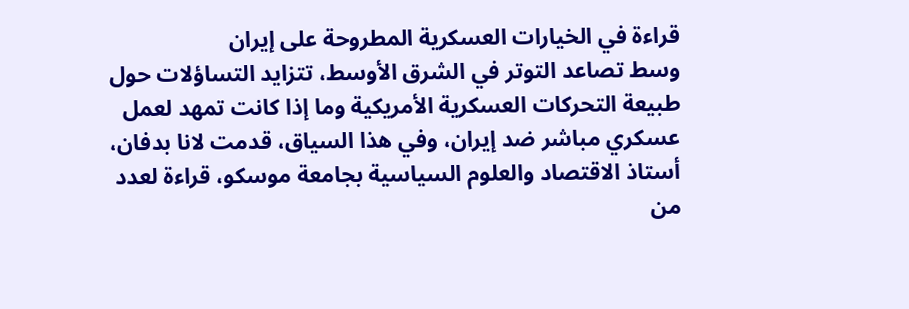قراءة في الخيارات العسكرية المطروحة على إيران
وسط تصاعد التوتر في الشرق الأوسط، تتزايد التساؤلات حول طبيعة التحركات العسكرية الأمريكية وما إذا كانت تمهد لعمل عسكري مباشر ضد إيران، وفي هذا السياق، قدمت لانا بدفان، أستاذ الاقتصاد والعلوم السياسية بجامعة موسكو، قراءة لعدد من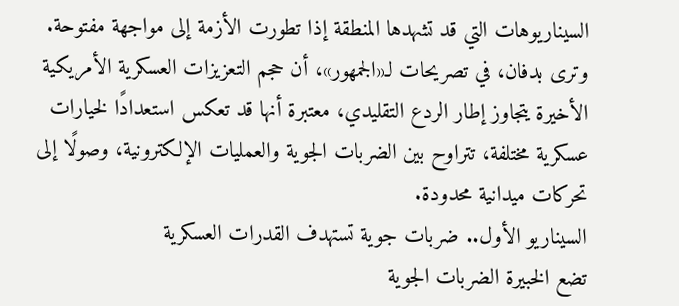السيناريوهات التي قد تشهدها المنطقة إذا تطورت الأزمة إلى مواجهة مفتوحة.
وترى بدفان، في تصريحات لـ«الجمهور»، أن حجم التعزيزات العسكرية الأمريكية الأخيرة يتجاوز إطار الردع التقليدي، معتبرة أنها قد تعكس استعدادًا لخيارات عسكرية مختلفة، تتراوح بين الضربات الجوية والعمليات الإلكترونية، وصولًا إلى تحركات ميدانية محدودة.
السيناريو الأول.. ضربات جوية تستهدف القدرات العسكرية
تضع الخبيرة الضربات الجوية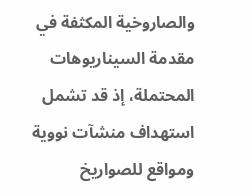والصاروخية المكثفة في مقدمة السيناريوهات المحتملة، إذ قد تشمل استهداف منشآت نووية ومواقع للصواريخ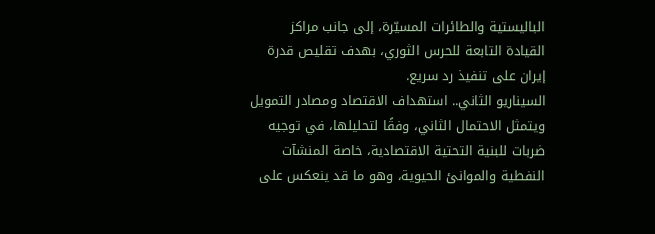الباليستية والطائرات المسيّرة، إلى جانب مراكز القيادة التابعة للحرس الثوري، بهدف تقليص قدرة إيران على تنفيذ رد سريع.
السيناريو الثاني.. استهداف الاقتصاد ومصادر التمويل
ويتمثل الاحتمال الثاني، وفقًا لتحليلها، في توجيه ضربات للبنية التحتية الاقتصادية، خاصة المنشآت النفطية والموانئ الحيوية، وهو ما قد ينعكس على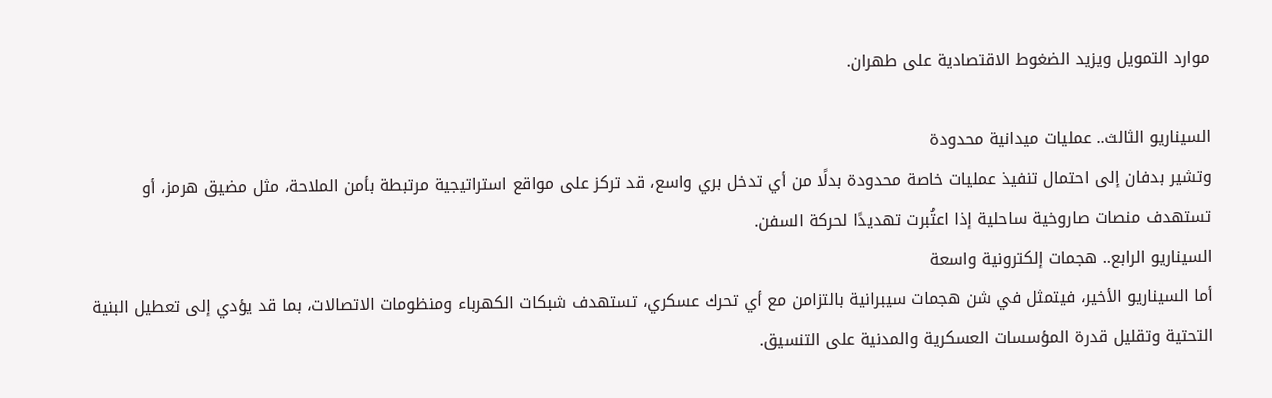موارد التمويل ويزيد الضغوط الاقتصادية على طهران.

السيناريو الثالث.. عمليات ميدانية محدودة
وتشير بدفان إلى احتمال تنفيذ عمليات خاصة محدودة بدلًا من أي تدخل بري واسع، قد تركز على مواقع استراتيجية مرتبطة بأمن الملاحة، مثل مضيق هرمز، أو تستهدف منصات صاروخية ساحلية إذا اعتُبرت تهديدًا لحركة السفن.
السيناريو الرابع.. هجمات إلكترونية واسعة
أما السيناريو الأخير، فيتمثل في شن هجمات سيبرانية بالتزامن مع أي تحرك عسكري، تستهدف شبكات الكهرباء ومنظومات الاتصالات، بما قد يؤدي إلى تعطيل البنية التحتية وتقليل قدرة المؤسسات العسكرية والمدنية على التنسيق.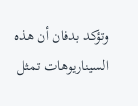وتؤكد بدفان أن هذه السيناريوهات تمثل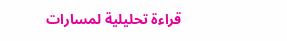قراءة تحليلية لمسارات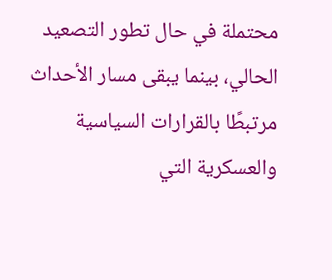محتملة في حال تطور التصعيد الحالي، بينما يبقى مسار الأحداث مرتبطًا بالقرارات السياسية والعسكرية التي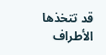قد تتخذها الأطراف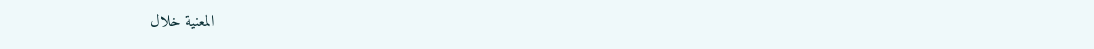المعنية خلال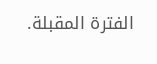الفترة المقبلة.